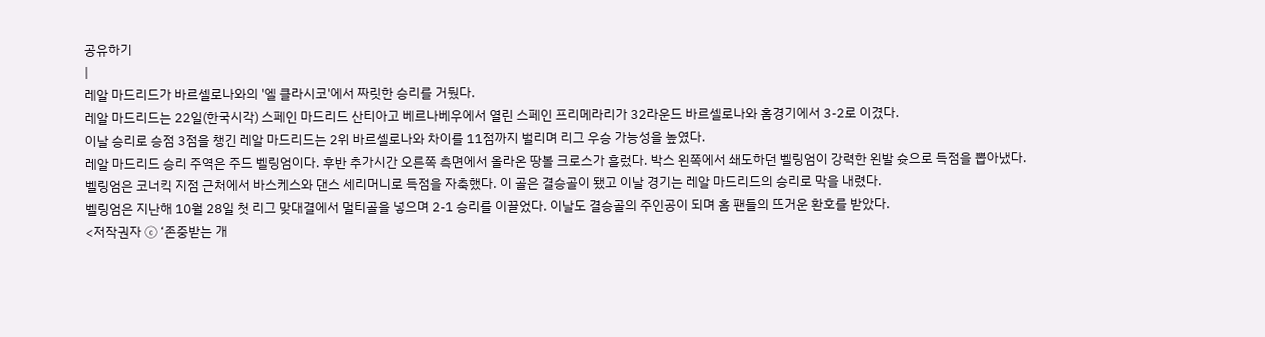공유하기
|
레알 마드리드가 바르셀로나와의 '엘 클라시코'에서 짜릿한 승리를 거뒀다.
레알 마드리드는 22일(한국시각) 스페인 마드리드 산티아고 베르나베우에서 열린 스페인 프리메라리가 32라운드 바르셀로나와 홈경기에서 3-2로 이겼다.
이날 승리로 승점 3점을 챙긴 레알 마드리드는 2위 바르셀로나와 차이를 11점까지 벌리며 리그 우승 가능성을 높였다.
레알 마드리드 승리 주역은 주드 벨링엄이다. 후반 추가시간 오른쪽 측면에서 올라온 땅볼 크로스가 흘렀다. 박스 왼쪽에서 쇄도하던 벨링엄이 강력한 왼발 슛으로 득점을 뽑아냈다.
벨링엄은 코너킥 지점 근처에서 바스케스와 댄스 세리머니로 득점을 자축했다. 이 골은 결승골이 됐고 이날 경기는 레알 마드리드의 승리로 막을 내렸다.
벨링엄은 지난해 10월 28일 첫 리그 맞대결에서 멀티골을 넣으며 2-1 승리를 이끌었다. 이날도 결승골의 주인공이 되며 홈 팬들의 뜨거운 환호를 받았다.
<저작권자 ⓒ ‘존중받는 개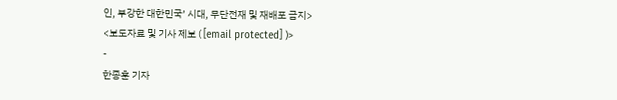인, 부강한 대한민국’ 시대, 무단전재 및 재배포 금지>
<보도자료 및 기사 제보 ( [email protected] )>
-
한종훈 기자